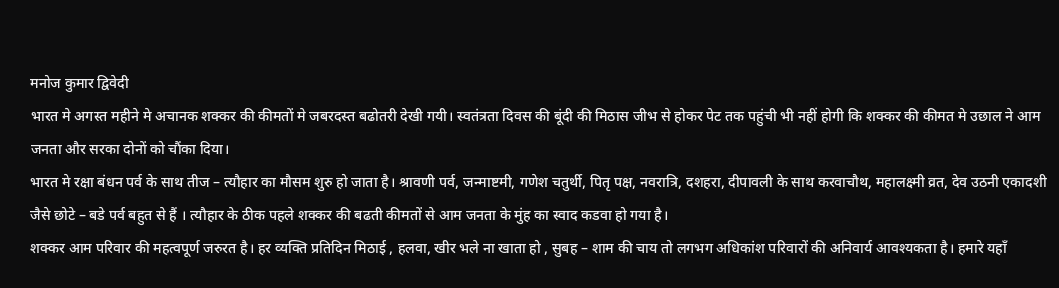मनोज कुमार द्विवेदी
भारत मे अगस्त महीने मे अचानक शक्कर की कीमतों मे जबरदस्त बढोतरी देखी गयी। स्वतंत्रता दिवस की बूंदी की मिठास जीभ से होकर पेट तक पहुंची भी नहीं होगी कि शक्कर की कीमत मे उछाल ने आम जनता और सरका दोनों को चौंका दिया।
भारत मे रक्षा बंधन पर्व के साथ तीज – त्यौहार का मौसम शुरु हो जाता है। श्रावणी पर्व, जन्माष्टमी, गणेश चतुर्थी, पितृ पक्ष, नवरात्रि, दशहरा, दीपावली के साथ करवाचौथ, महालक्ष्मी व्रत, देव उठनी एकादशी जैसे छोटे – बडे पर्व बहुत से हैं । त्यौहार के ठीक पहले शक्कर की बढती कीमतों से आम जनता के मुंह का स्वाद कडवा हो गया है।
शक्कर आम परिवार की महत्वपूर्ण जरुरत है। हर व्यक्ति प्रतिदिन मिठाई , हलवा, खीर भले ना खाता हो , सुबह – शाम की चाय तो लगभग अधिकांश परिवारों की अनिवार्य आवश्यकता है। हमारे यहाँ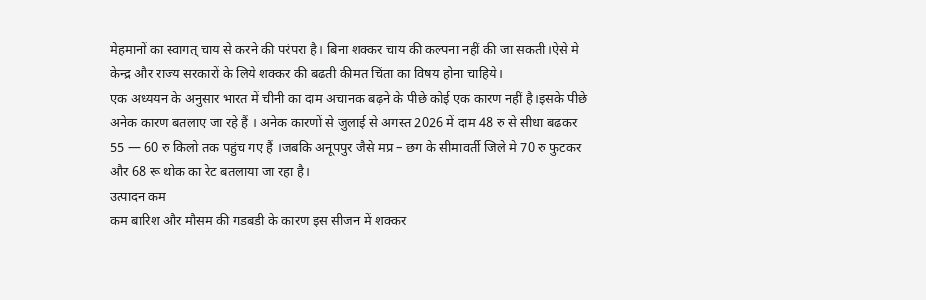मेहमानों का स्वागत् चाय से करने की परंपरा है। बिना शक्कर चाय की कल्पना नहीं की जा सकती।ऐसे मे केन्द्र और राज्य सरकारों के लिये शक्कर की बढती कीमत चिंता का विषय होना चाहिये।
एक अध्ययन के अनुसार भारत में चीनी का दाम अचानक बढ़ने के पीछे कोई एक कारण नहीं है।इसके पीछे अनेक कारण बतलाए जा रहे हैं । अनेक कारणों से जुलाई से अगस्त 2026 में दाम 48 रु से सीधा बढकर 55 — 60 रु किलो तक पहुंच गए हैं ।जबकि अनूपपुर जैसे मप्र – छग के सीमावर्ती जिले मे 70 रु फुटकर और 68 रू थोक का रेट बतलाया जा रहा है।
उत्पादन कम
कम बारिश और मौसम की गडबडी के कारण इस सीजन में शक्कर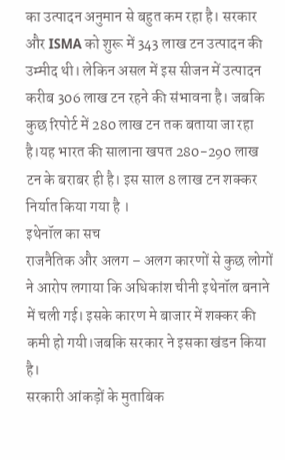का उत्पादन अनुमान से बहुत कम रहा है। सरकार और ISMA को शुरू में 343 लाख टन उत्पादन की उम्मीद थी। लेकिन असल में इस सीजन में उत्पादन करीब 306 लाख टन रहने की संभावना है। जबकि कुछ रिपोर्ट में 280 लाख टन तक बताया जा रहा है।यह भारत की सालाना खपत 280-290 लाख टन के बराबर ही है। इस साल 8 लाख टन शक्कर निर्यात किया गया है ।
इथेनॉल का सच
राजनैतिक और अलग – अलग कारणों से कुछ लोगों ने आरोप लगाया कि अधिकांश चीनी इथेनॉल बनाने में चली गई। इसके कारण मे बाजार में शक्कर की कमी हो गयी।जबकि सरकार ने इसका खंडन किया है।
सरकारी आंकड़ों के मुताबिक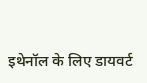इथेनॉल के लिए डायवर्ट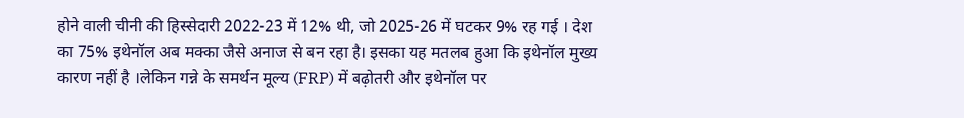होने वाली चीनी की हिस्सेदारी 2022-23 में 12% थी, जो 2025-26 में घटकर 9% रह गई । देश का 75% इथेनॉल अब मक्का जैसे अनाज से बन रहा है। इसका यह मतलब हुआ कि इथेनॉल मुख्य कारण नहीं है ।लेकिन गन्ने के समर्थन मूल्य (FRP) में बढ़ोतरी और इथेनॉल पर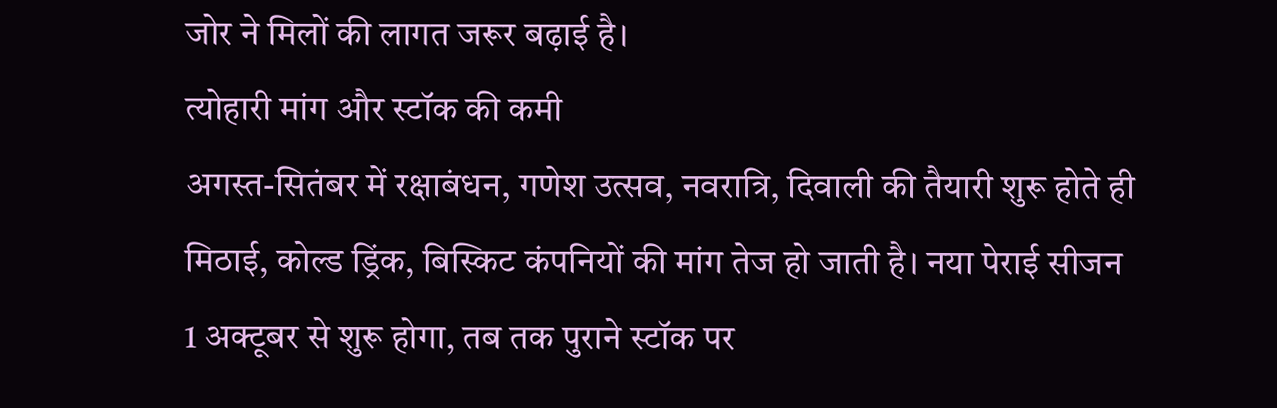जोर ने मिलों की लागत जरूर बढ़ाई है।
त्योहारी मांग और स्टॉक की कमी
अगस्त-सितंबर में रक्षाबंधन, गणेश उत्सव, नवरात्रि, दिवाली की तैयारी शुरू होते ही मिठाई, कोल्ड ड्रिंक, बिस्किट कंपनियों की मांग तेज हो जाती है। नया पेराई सीजन 1 अक्टूबर से शुरू होगा, तब तक पुराने स्टॉक पर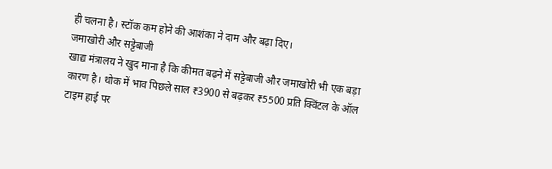ही चलना है। स्टॉक कम होने की आशंका ने दाम और बढ़ा दिए।
जमाखोरी और सट्टेबाजी
खाद्य मंत्रालय ने खुद माना है कि कीमत बढ़ने में सट्टेबाजी और जमाखोरी भी एक बड़ा कारण है। थोक में भाव पिछले साल ₹3900 से बढ़कर ₹5500 प्रति क्विंटल के ऑल टाइम हाई पर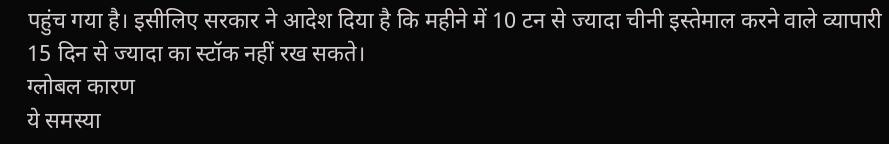पहुंच गया है। इसीलिए सरकार ने आदेश दिया है कि महीने में 10 टन से ज्यादा चीनी इस्तेमाल करने वाले व्यापारी 15 दिन से ज्यादा का स्टॉक नहीं रख सकते।
ग्लोबल कारण
ये समस्या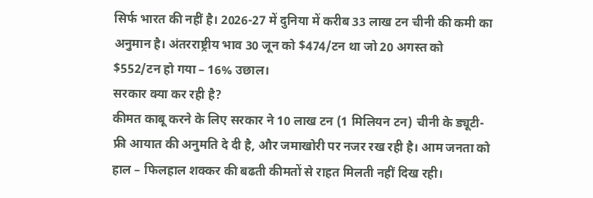सिर्फ भारत की नहीं है। 2026-27 में दुनिया में करीब 33 लाख टन चीनी की कमी का अनुमान है। अंतरराष्ट्रीय भाव 30 जून को $474/टन था जो 20 अगस्त को $552/टन हो गया – 16% उछाल।
सरकार क्या कर रही है?
कीमत काबू करने के लिए सरकार ने 10 लाख टन (1 मिलियन टन) चीनी के ड्यूटी-फ्री आयात की अनुमति दे दी है, और जमाखोरी पर नजर रख रही है। आम जनता को हाल – फिलहाल शक्कर की बढती कीमतों से राहत मिलती नहीं दिख रही।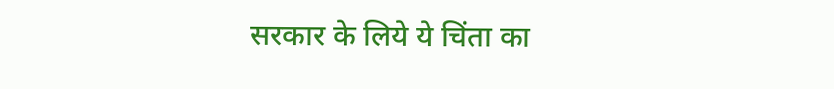सरकार के लिये ये चिंता का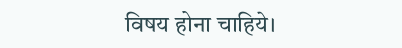विषय होना चाहिये।